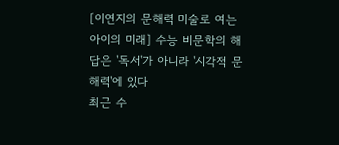[이연지의 문해력 미술로 여는 아이의 미래] 수능 비문학의 해답은 '독서'가 아니라 '시각적 문해력'에 있다
최근 수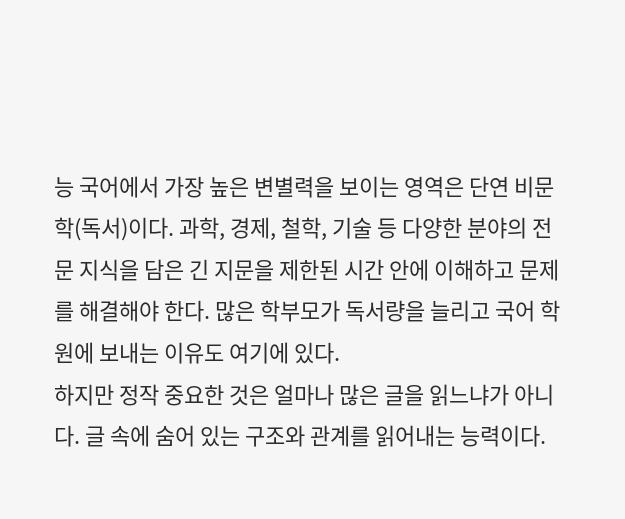능 국어에서 가장 높은 변별력을 보이는 영역은 단연 비문학(독서)이다. 과학, 경제, 철학, 기술 등 다양한 분야의 전문 지식을 담은 긴 지문을 제한된 시간 안에 이해하고 문제를 해결해야 한다. 많은 학부모가 독서량을 늘리고 국어 학원에 보내는 이유도 여기에 있다.
하지만 정작 중요한 것은 얼마나 많은 글을 읽느냐가 아니다. 글 속에 숨어 있는 구조와 관계를 읽어내는 능력이다.